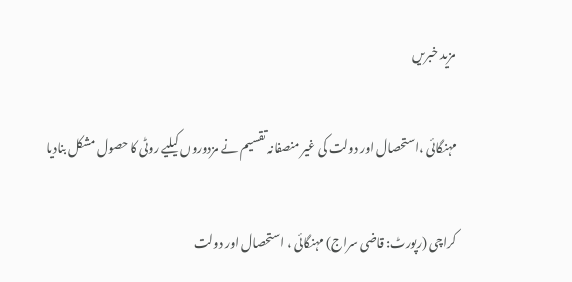مزید خبریں

مہنگائی ،استحصال اور دولت کی غیر منصفانہ تقسیم نے مزدوروں کیلیے روٹی کا حصول مشکل بنادیا

کراچی (رپورٹ: قاضی سراج) مہنگائی ، استحصال اور دولت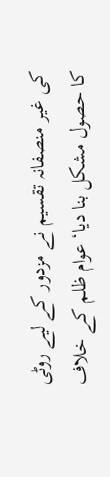کی غیر منصفانہ تقسیم نے مزدور کے لیے روٹی کا حصول مشکل بنا دیا‘ عوام ظلم کے خلاف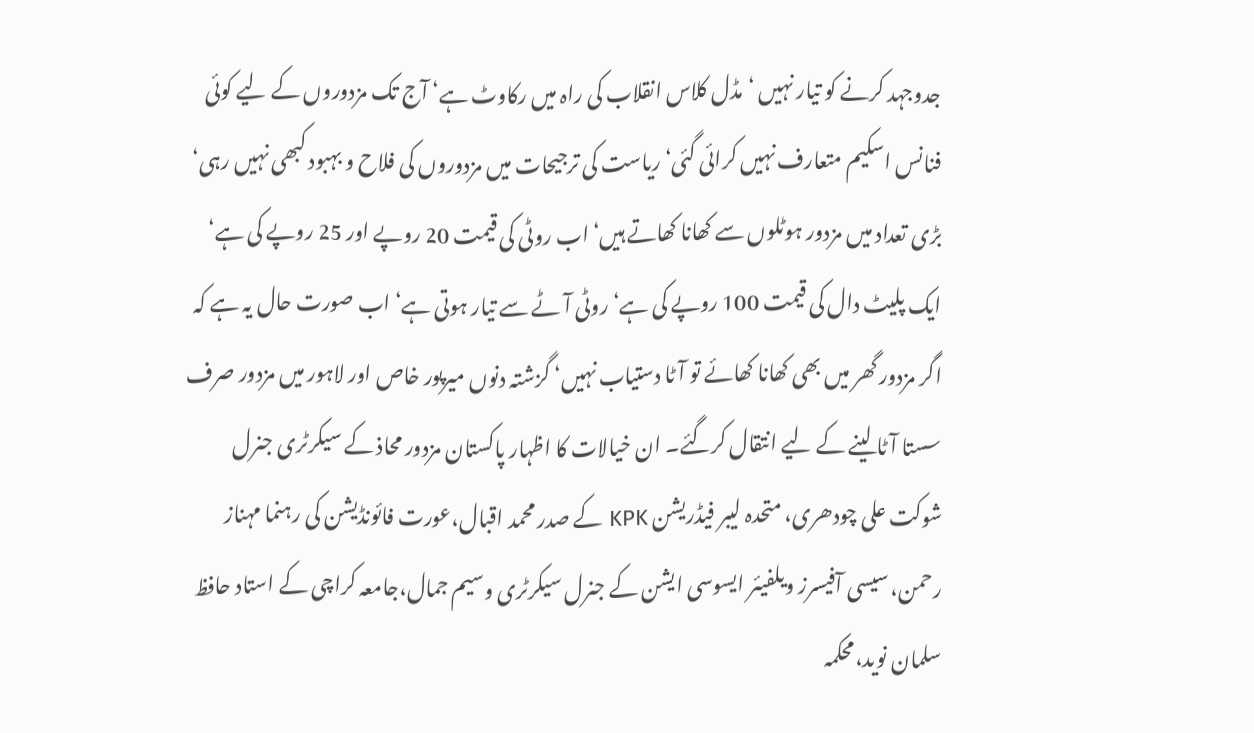جدوجہد کرنے کو تیار نہیں ‘مڈل کلاس انقلاب کی راہ میں رکاوٹ ہے‘ آج تک مزدوروں کے لیے کوئی فنانس اسکیم متعارف نہیں کرائی گئی‘ ریاست کی ترجیحات میں مزدوروں کی فلاح و بہبود کبھی نہیں رہی‘ بڑی تعداد میں مزدور ہوٹلوں سے کھانا کھاتے ہیں‘ اب روٹی کی قیمت 20 روپے اور 25 روپے کی ہے‘ ایک پلیٹ دال کی قیمت 100 روپے کی ہے‘ روٹی آٹے سے تیار ہوتی ہے‘ اب صورت حال یہ ہے کہ اگر مزدور گھر میں بھی کھانا کھائے تو آٹا دستیاب نہیں‘ گزشتہ دنوں میرپور خاص اور لاہور میں مزدور صرف سستا آٹا لینے کے لیے انتقال کرگئے۔ ان خیالات کا اظہار پاکستان مزدور محاذ کے سیکرٹری جنرل شوکت علی چودھری، متحدہ لیبر فیڈریشن KPK کے صدر محمد اقبال،عورت فائونڈیشن کی رہنما مہناز رحمن، سیسی آفیسرز ویلفیئر ایسوسی ایشن کے جنرل سیکرٹری وسیم جمال،جامعہ کراچی کے استاد حافظ سلمان نوید،محکمہ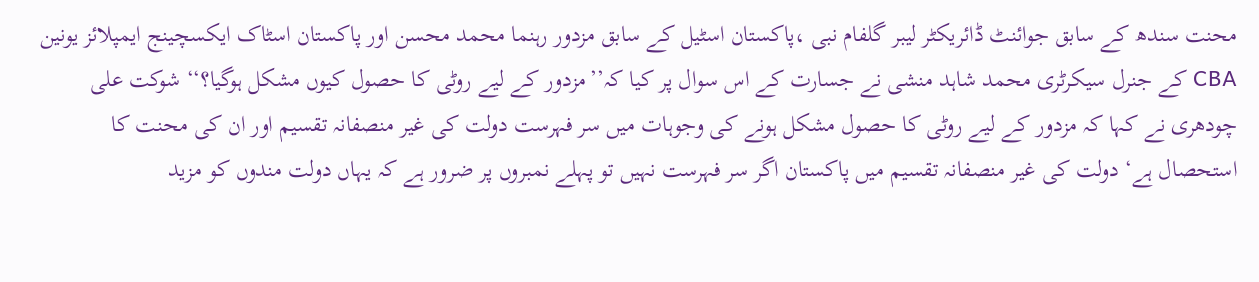محنت سندھ کے سابق جوائنٹ ڈائریکٹر لیبر گلفام نبی ،پاکستان اسٹیل کے سابق مزدور رہنما محمد محسن اور پاکستان اسٹاک ایکسچینج ایمپلائز یونین CBA کے جنرل سیکرٹری محمد شاہد منشی نے جسارت کے اس سوال پر کیا کہ’’مزدور کے لیے روٹی کا حصول کیوں مشکل ہوگیا؟‘‘ شوکت علی چودھری نے کہا کہ مزدور کے لیے روٹی کا حصول مشکل ہونے کی وجوہات میں سر فہرست دولت کی غیر منصفانہ تقسیم اور ان کی محنت کا استحصال ہے‘ دولت کی غیر منصفانہ تقسیم میں پاکستان اگر سر فہرست نہیں تو پہلے نمبروں پر ضرور ہے کہ یہاں دولت مندوں کو مزید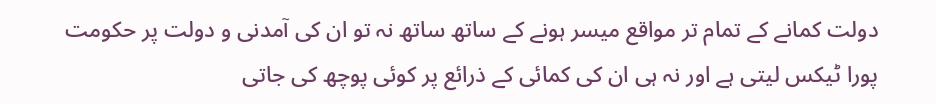دولت کمانے کے تمام تر مواقع میسر ہونے کے ساتھ ساتھ نہ تو ان کی آمدنی و دولت پر حکومت پورا ٹیکس لیتی ہے اور نہ ہی ان کی کمائی کے ذرائع پر کوئی پوچھ کی جاتی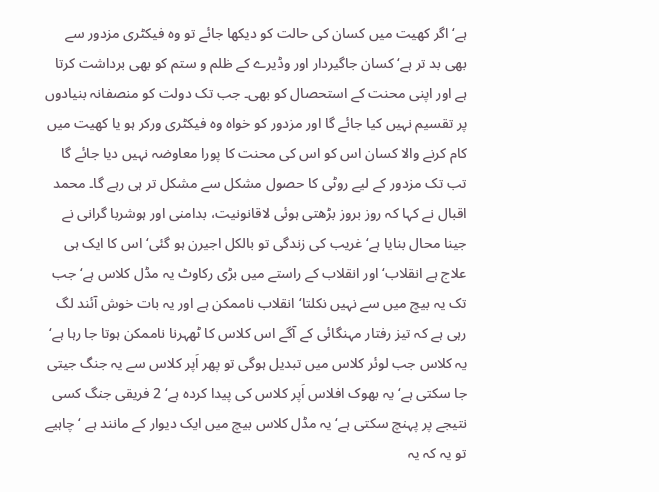ہے‘ اگر کھیت میں کسان کی حالت کو دیکھا جائے تو وہ فیکٹری مزدور سے بھی بد تر ہے‘ کسان جاگیردار اور وڈیرے کے ظلم و ستم کو بھی برداشت کرتا ہے اور اپنی محنت کے استحصال کو بھی۔ جب تک دولت کو منصفانہ بنیادوں پر تقسیم نہیں کیا جائے گا اور مزدور کو خواہ وہ فیکٹری ورکر ہو یا کھیت میں کام کرنے والا کسان اس کو اس کی محنت کا پورا معاوضہ نہیں دیا جائے گا تب تک مزدور کے لیے روٹی کا حصول مشکل سے مشکل تر ہی رہے گا۔ محمد اقبال نے کہا کہ روز بروز بڑھتی ہوئی لاقانونیت، بدامنی اور ہوشربا گرانی نے جینا محال بنایا ہے‘ غریب کی زندگی تو بالکل اجیرن ہو گئی‘ اس کا ایک ہی علاج ہے انقلاب‘ اور انقلاب کے راستے میں بڑی رکاوٹ یہ مڈل کلاس ہے‘ جب تک یہ بیچ میں سے نہیں نکلتا‘ انقلاب ناممکن ہے اور یہ بات خوش آئند لگ رہی ہے کہ تیز رفتار مہنگائی کے آگے اس کلاس کا ٹھہرنا ناممکن ہوتا جا رہا ہے‘ یہ کلاس جب لوئر کلاس میں تبدیل ہوگی تو پھر اَپر کلاس سے یہ جنگ جیتی جا سکتی ہے‘ یہ بھوک افلاس اَپر کلاس کی پیدا کردہ ہے‘ 2 فریقی جنگ کسی نتیجے پر پہنچ سکتی ہے‘ یہ مڈل کلاس بیچ میں ایک دیوار کے مانند ہے ‘ چاہیے تو یہ کہ یہ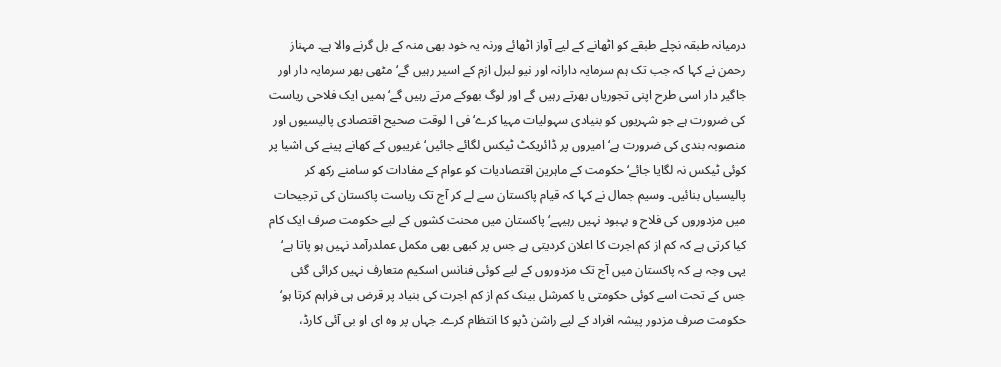درمیانہ طبقہ نچلے طبقے کو اٹھانے کے لیے آواز اٹھائے ورنہ یہ خود بھی منہ کے بل گرنے والا ہے۔ مہناز رحمن نے کہا کہ جب تک ہم سرمایہ دارانہ اور نیو لبرل ازم کے اسیر رہیں گے‘ مٹھی بھر سرمایہ دار اور جاگیر دار اسی طرح اپنی تجوریاں بھرتے رہیں گے اور لوگ بھوکے مرتے رہیں گے‘ ہمیں ایک فلاحی ریاست کی ضرورت ہے جو شہریوں کو بنیادی سہولیات مہیا کرے‘ فی ا لوقت صحیح اقتصادی پالیسیوں اور منصوبہ بندی کی ضرورت ہے‘ امیروں پر ڈائریکٹ ٹیکس لگائے جائیں‘ غریبوں کے کھانے پینے کی اشیا پر کوئی ٹیکس نہ لگایا جائے‘ حکومت کے ماہرین اقتصادیات کو عوام کے مفادات کو سامنے رکھ کر پالیسیاں بنائیں۔ وسیم جمال نے کہا کہ قیام پاکستان سے لے کر آج تک ریاست پاکستان کی ترجیحات میں مزدوروں کی فلاح و بہبود نہیں رہیہے‘ پاکستان میں محنت کشوں کے لیے حکومت صرف ایک کام کیا کرتی ہے کہ کم از کم اجرت کا اعلان کردیتی ہے جس پر کبھی بھی مکمل عملدرآمد نہیں ہو پاتا ہے‘ یہی وجہ ہے کہ پاکستان میں آج تک مزدوروں کے لیے کوئی فنانس اسکیم متعارف نہیں کرائی گئی جس کے تحت اسے کوئی حکومتی یا کمرشل بینک کم از کم اجرت کی بنیاد پر قرض ہی فراہم کرتا ہو‘ حکومت صرف مزدور پیشہ افراد کے لیے راشن ڈپو کا انتظام کرے۔ جہاں پر وہ ای او بی آئی کارڈ،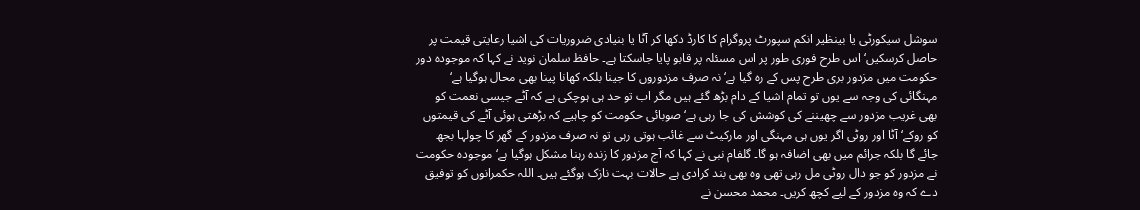سوشل سیکورٹی یا بینظیر انکم سپورٹ پروگرام کا کارڈ دکھا کر آٹا یا بنیادی ضروریات کی اشیا رعایتی قیمت پر حاصل کرسکیں‘ اس طرح فوری طور پر اس مسئلہ پر قابو پایا جاسکتا ہے۔ حافظ سلمان نوید نے کہا کہ موجودہ دور حکومت میں مزدور بری طرح پس کے رہ گیا ہے‘ نہ صرف مزدوروں کا جینا بلکہ کھانا پینا بھی محال ہوگیا ہے‘ مہنگائی کی وجہ سے یوں تو تمام اشیا کے دام بڑھ گئے ہیں مگر اب تو حد ہی ہوچکی ہے کہ آٹے جیسی نعمت کو بھی غریب مزدور سے چھیننے کی کوشش کی جا رہی ہے‘ صوبائی حکومت کو چاہیے کہ بڑھتی ہوئی آٹے کی قیمتوں کو روکے‘ آٹا اور روٹی اگر یوں ہی مہنگی اور مارکیٹ سے غائب ہوتی رہی تو نہ صرف مزدور کے گھر کا چولہا بجھ جائے گا بلکہ جرائم میں بھی اضافہ ہو گا۔ گلفام نبی نے کہا کہ آج مزدور کا زندہ رہنا مشکل ہوگیا ہے‘ موجودہ حکومت نے مزدور کو جو دال روٹی مل رہی تھی وہ بھی بند کرادی ہے حالات بہت نازک ہوگئے ہیں۔ اللہ حکمرانوں کو توفیق دے کہ وہ مزدور کے لیے کچھ کریں۔ محمد محسن نے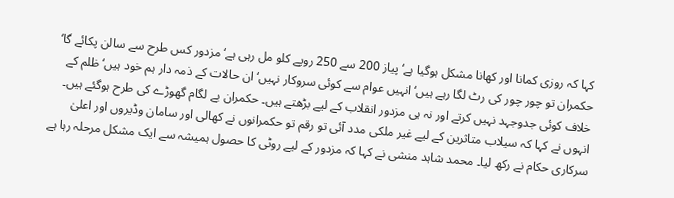کہا کہ روزی کمانا اور کھانا مشکل ہوگیا ہے‘ پیاز 200 سے 250 روپے کلو مل رہی ہے‘ مزدور کس طرح سے سالن پکائے گا‘ حکمران تو چور چور کی رٹ لگا رہے ہیں‘ انہیں عوام سے کوئی سروکار نہیں‘ ان حالات کے ذمہ دار ہم خود ہیں‘ ظلم کے خلاف کوئی جدوجہد نہیں کرتے اور نہ ہی مزدور انقلاب کے لیے بڑھتے ہیں۔ حکمران بے لگام گھوڑے کی طرح ہوگئے ہیں۔ انہوں نے کہا کہ سیلاب متاثرین کے لیے غیر ملکی مدد آئی تو رقم تو حکمرانوں نے کھالی اور سامان وڈیروں اور اعلیٰ سرکاری حکام نے رکھ لیا۔ محمد شاہد منشی نے کہا کہ مزدور کے لیے روٹی کا حصول ہمیشہ سے ایک مشکل مرحلہ رہا ہے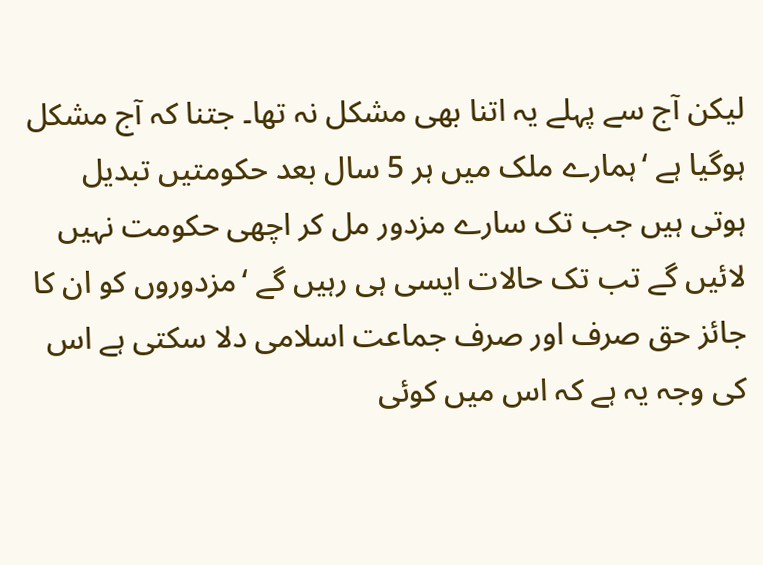لیکن آج سے پہلے یہ اتنا بھی مشکل نہ تھا۔ جتنا کہ آج مشکل ہوگیا ہے ‘ہمارے ملک میں ہر 5 سال بعد حکومتیں تبدیل ہوتی ہیں جب تک سارے مزدور مل کر اچھی حکومت نہیں لائیں گے تب تک حالات ایسی ہی رہیں گے ‘مزدوروں کو ان کا جائز حق صرف اور صرف جماعت اسلامی دلا سکتی ہے اس کی وجہ یہ ہے کہ اس میں کوئی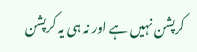کرپشن نہیں ہے اور نہ ہی یہ کرپشن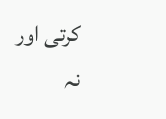کرتی اور نہ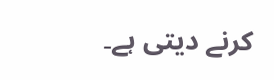کرنے دیتی ہے۔